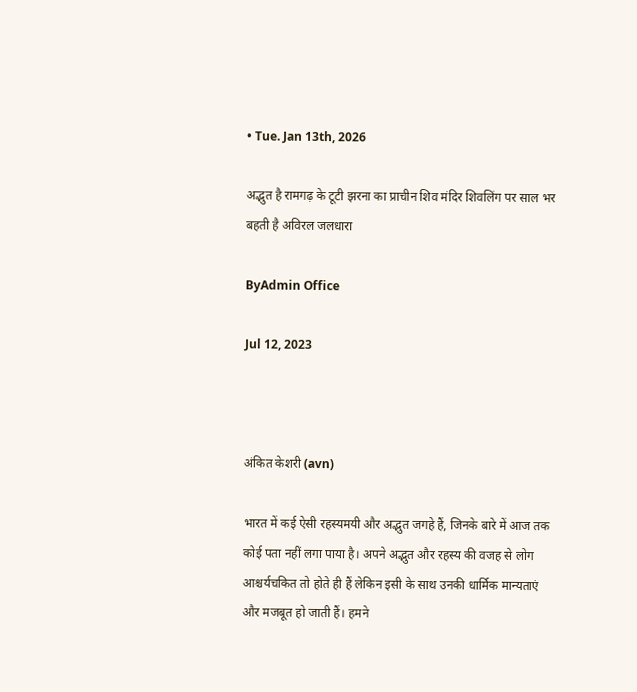• Tue. Jan 13th, 2026

अद्भुत है रामगढ़ के टूटी झरना का प्राचीन शिव मंदिर शिवलिंग पर साल भर बहती है अविरल जलधारा

ByAdmin Office

Jul 12, 2023



अंकित केशरी (avn)

भारत में कई ऐसी रहस्यमयी और अद्भुत जगहे हैं, जिनके बारे में आज तक कोई पता नहीं लगा पाया है। अपने अद्भुत और रहस्य की वजह से लोग आश्चर्यचकित तो होते ही हैं लेकिन इसी के साथ उनकी धार्मिक मान्यताएं और मजबूत हो जाती हैं। हमने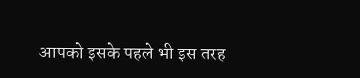आपको इसके पहले भी इस तरह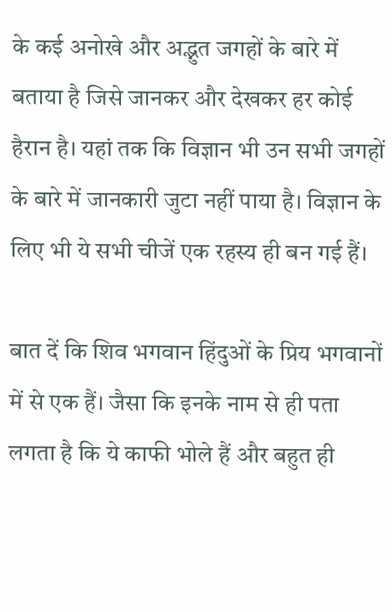के कई अनोखे और अद्भुत जगहों के बारे में बताया है जिसे जानकर और देखकर हर कोई हैरान है। यहां तक कि विज्ञान भी उन सभी जगहों के बारे में जानकारी जुटा नहीं पाया है। विज्ञान के लिए भी ये सभी चीजें एक रहस्य ही बन गई हैं।

बात दें कि शिव भगवान हिंदुओं के प्रिय भगवानों में से एक हैं। जैसा कि इनके नाम से ही पता लगता है कि ये काफी भोले हैं और बहुत ही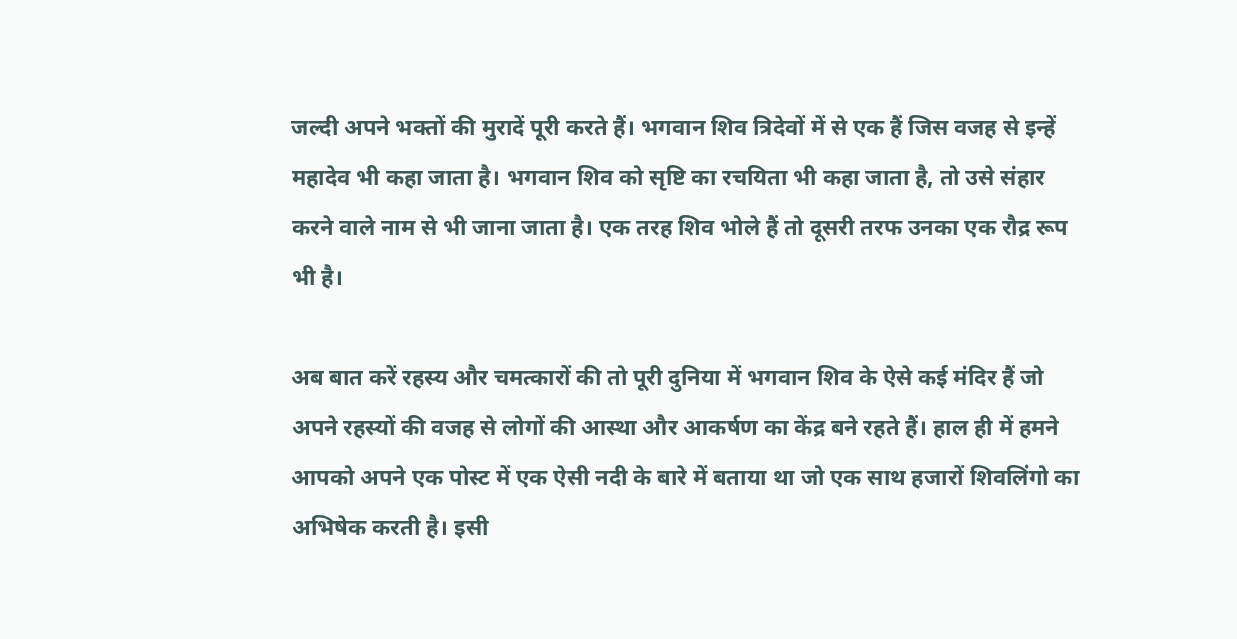जल्दी अपने भक्तों की मुरादें पूरी करते हैं। भगवान शिव त्रिदेवों में से एक हैं जिस वजह से इन्हें महादेव भी कहा जाता है। भगवान शिव को सृष्टि का रचयिता भी कहा जाता है, तो उसे संहार करने वाले नाम से भी जाना जाता है। एक तरह शिव भोले हैं तो दूसरी तरफ उनका एक रौद्र रूप भी है।

अब बात करें रहस्य और चमत्कारों की तो पूरी दुनिया में भगवान शिव के ऐसे कई मंदिर हैं जो अपने रहस्यों की वजह से लोगों की आस्था और आकर्षण का केंद्र बने रहते हैं। हाल ही में हमने आपको अपने एक पोस्ट में एक ऐसी नदी के बारे में बताया था जो एक साथ हजारों शिवलिंगो का अभिषेक करती है। इसी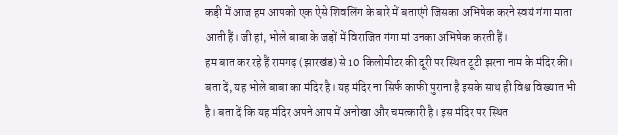कड़ी में आज हम आपको एक ऐसे शिवलिंग के बारे में बताएंगे जिसका अभिषेक करने स्वयं गंगा माता आती हैं। जी हां, भोले बाबा के जड़ों में विराजित गंगा मां उनका अभिषेक करती हैं।
हम बात कर रहे हैं रामगढ़ (झारखंड) से 10 किलोमीटर की दूरी पर स्थित टूटी झरना नाम के मंदिर की। बता दें, यह भोले बाबा का मंदिर है। यह मंदिर ना सिर्फ काफी पुराना है इसके साथ ही विश्व विख्यात भी है। बता दें कि यह मंदिर अपने आप में अनोखा और चमत्कारी है। इस मंदिर पर स्थित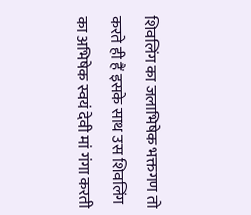शिवलिंग का जलाभिषेक भक्तगण तो करते ही हैं इसके साथ उस शिवलिंग का अभिषेक स्वयं देवी मां गंगा करती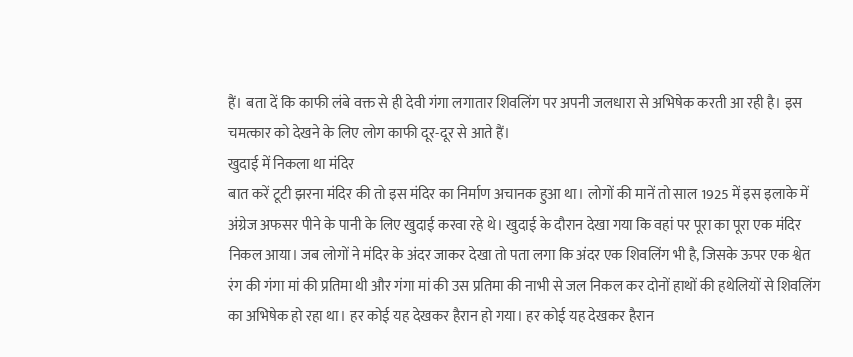हैं। बता दें कि काफी लंबे वक्त से ही देवी गंगा लगातार शिवलिंग पर अपनी जलधारा से अभिषेक करती आ रही है। इस चमत्कार को देखने के लिए लोग काफी दूर-दूर से आते हैं।
खुदाई में निकला था मंदिर
बात करें टूटी झरना मंदिर की तो इस मंदिर का निर्माण अचानक हुआ था। लोगों की मानें तो साल 1925 में इस इलाके में अंग्रेज अफसर पीने के पानी के लिए खुदाई करवा रहे थे। खुदाई के दौरान देखा गया कि वहां पर पूरा का पूरा एक मंदिर निकल आया। जब लोगों ने मंदिर के अंदर जाकर देखा तो पता लगा कि अंदर एक शिवलिंग भी है, जिसके ऊपर एक श्वेत रंग की गंगा मां की प्रतिमा थी और गंगा मां की उस प्रतिमा की नाभी से जल निकल कर दोनों हाथों की हथेलियों से शिवलिंग का अभिषेक हो रहा था। हर कोई यह देखकर हैरान हो गया। हर कोई यह देखकर हैरान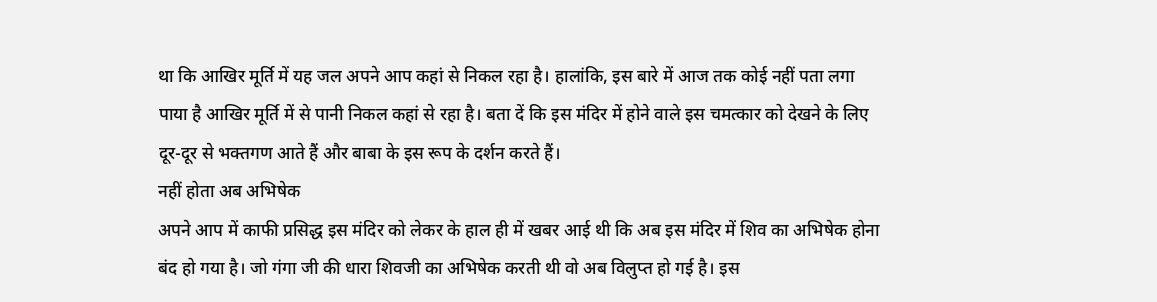था कि आखिर मूर्ति में यह जल अपने आप कहां से निकल रहा है। हालांकि, इस बारे में आज तक कोई नहीं पता लगा पाया है आखिर मूर्ति में से पानी निकल कहां से रहा है। बता दें कि इस मंदिर में होने वाले इस चमत्कार को देखने के लिए दूर-दूर से भक्तगण आते हैं और बाबा के इस रूप के दर्शन करते हैं।
नहीं होता अब अभिषेक
अपने आप में काफी प्रसिद्ध इस मंदिर को लेकर के हाल ही में खबर आई थी कि अब इस मंदिर में शिव का अभिषेक होना बंद हो गया है। जो गंगा जी की धारा शिवजी का अभिषेक करती थी वो अब विलुप्त हो गई है। इस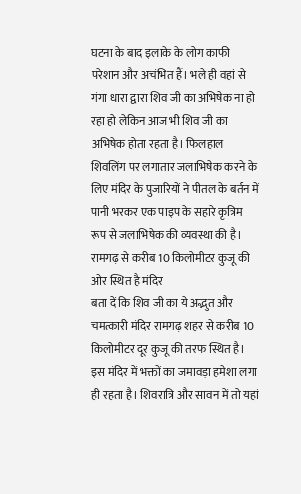घटना के बाद इलाके के लोग काफी परेशान और अचंभित हैं। भले ही वहां से गंगा धारा द्वारा शिव जी का अभिषेक ना हो रहा हो लेकिन आज भी शिव जी का अभिषेक होता रहता है। फिलहाल शिवलिंग पर लगातार जलाभिषेक करने के लिए मंदिर के पुजारियों ने पीतल के बर्तन में पानी भरकर एक पाइप के सहारे कृत्रिम रूप से जलाभिषेक की व्यवस्था की है।
रामगढ़ से करीब 10 किलोमीटर कुजू की ओर स्थित है मंदिर
बता दें कि शिव जी का ये अद्भुत और चमत्कारी मंदिर रामगढ़ शहर से करीब 10 किलोमीटर दूर कुजू की तरफ स्थित है। इस मंदिर में भक्तों का जमावड़ा हमेशा लगा ही रहता है। शिवरात्रि और सावन में तो यहां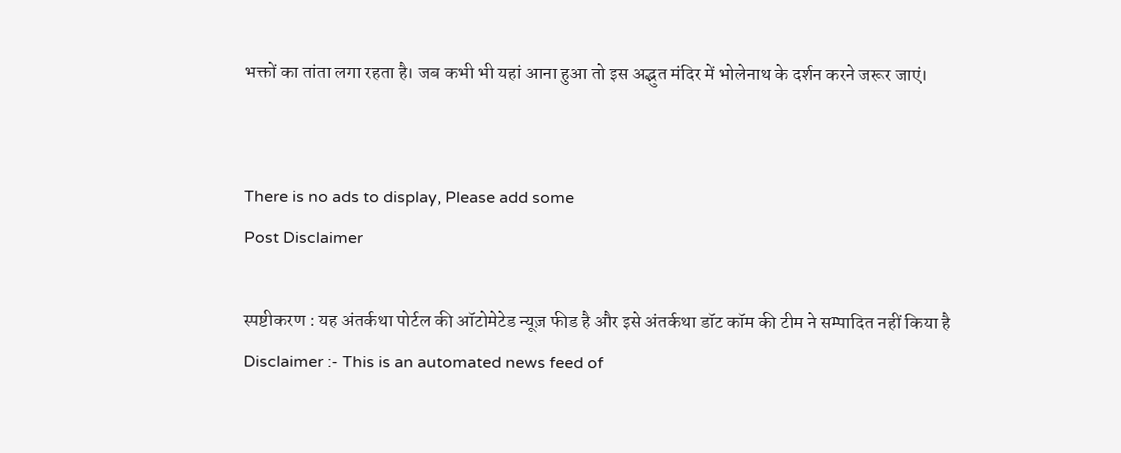भक्तों का तांता लगा रहता है। जब कभी भी यहां आना हुआ तो इस अद्भुत मंदिर में भोलेनाथ के दर्शन करने जरूर जाएं।


There is no ads to display, Please add some
Post Disclaimer

स्पष्टीकरण : यह अंतर्कथा पोर्टल की ऑटोमेटेड न्यूज़ फीड है और इसे अंतर्कथा डॉट कॉम की टीम ने सम्पादित नहीं किया है
Disclaimer :- This is an automated news feed of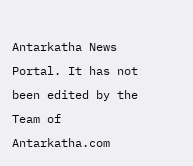Antarkatha News Portal. It has not been edited by the Team of Antarkatha.com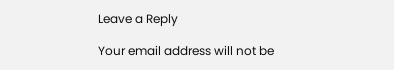Leave a Reply

Your email address will not be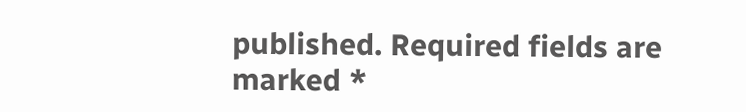published. Required fields are marked *